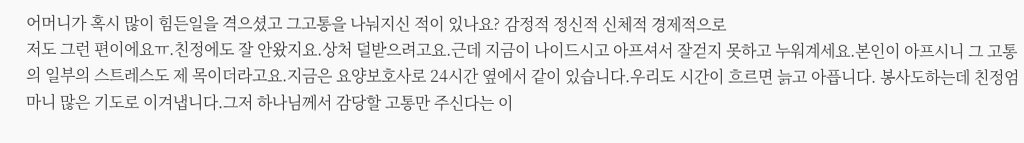어머니가 혹시 많이 힘든일을 격으셨고 그고통을 나눠지신 적이 있나요? 감정적 정신적 신체적 경제적으로
저도 그런 편이에요ㅠ.친정에도 잘 안왔지요.상처 덜받으려고요.근데 지금이 나이드시고 아프셔서 잘걷지 못하고 누워계세요.본인이 아프시니 그 고통의 일부의 스트레스도 제 목이더라고요.지금은 요양보호사로 24시간 옆에서 같이 있습니다.우리도 시간이 흐르면 늙고 아픕니다. 봉사도하는데 친정엄마니 많은 기도로 이겨냅니다.그저 하나님께서 감당할 고통만 주신다는 이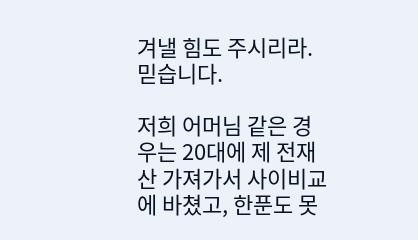겨낼 힘도 주시리라.믿습니다.

저희 어머님 같은 경우는 20대에 제 전재산 가져가서 사이비교에 바쳤고, 한푼도 못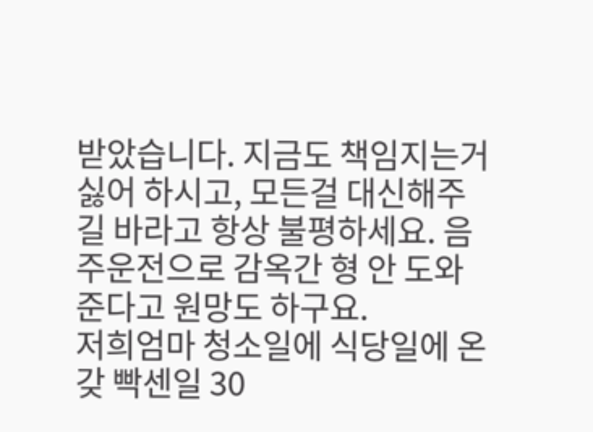받았습니다. 지금도 책임지는거 싫어 하시고, 모든걸 대신해주길 바라고 항상 불평하세요. 음주운전으로 감옥간 형 안 도와 준다고 원망도 하구요.
저희엄마 청소일에 식당일에 온갖 빡센일 30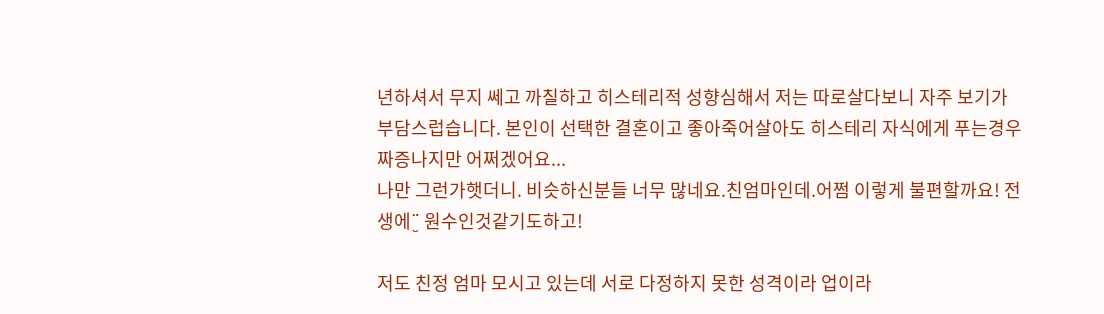년하셔서 무지 쎄고 까칠하고 히스테리적 성향심해서 저는 따로살다보니 자주 보기가 부담스럽습니다. 본인이 선택한 결혼이고 좋아죽어살아도 히스테리 자식에게 푸는경우 짜증나지만 어쩌겠어요...
나만 그런가햇더니. 비슷하신분들 너무 많네요.친엄마인데.어쩜 이렇게 불편할까요! 전생에¨̮ 원수인것같기도하고!

저도 친정 엄마 모시고 있는데 서로 다정하지 못한 성격이라 업이라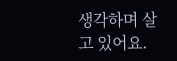생각하며 살고 있어요.